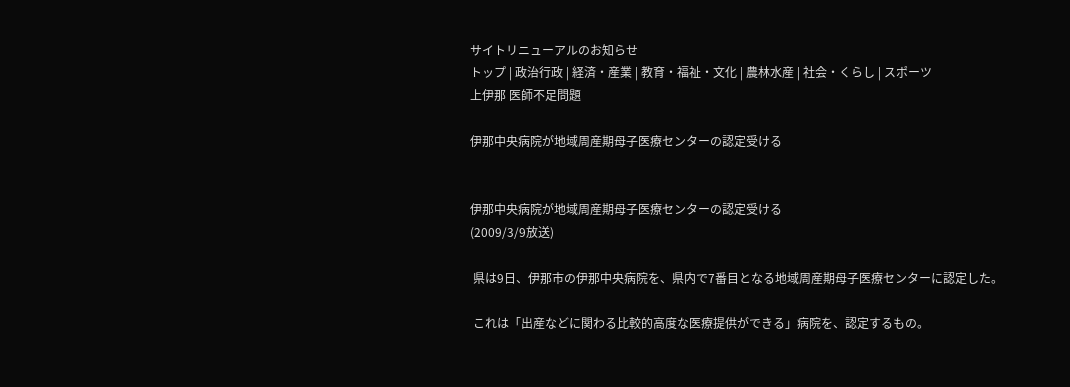サイトリニューアルのお知らせ
トップ | 政治行政 | 経済・産業 | 教育・福祉・文化 | 農林水産 | 社会・くらし | スポーツ
上伊那 医師不足問題

伊那中央病院が地域周産期母子医療センターの認定受ける


伊那中央病院が地域周産期母子医療センターの認定受ける
(2009/3/9放送)

 県は9日、伊那市の伊那中央病院を、県内で7番目となる地域周産期母子医療センターに認定した。

 これは「出産などに関わる比較的高度な医療提供ができる」病院を、認定するもの。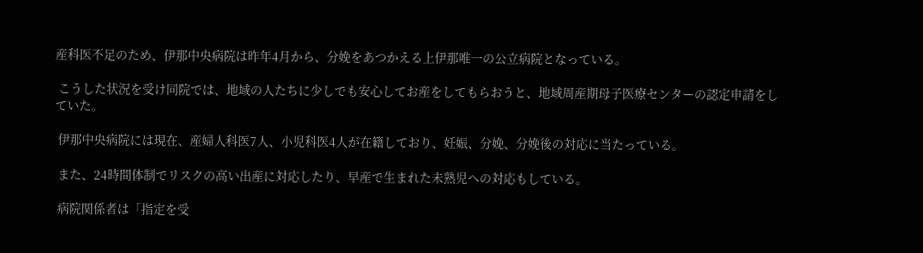産科医不足のため、伊那中央病院は昨年4月から、分娩をあつかえる上伊那唯一の公立病院となっている。

 こうした状況を受け同院では、地域の人たちに少しでも安心してお産をしてもらおうと、地域周産期母子医療センターの認定申請をしていた。

 伊那中央病院には現在、産婦人科医7人、小児科医4人が在籍しており、妊娠、分娩、分娩後の対応に当たっている。

 また、24時間体制でリスクの高い出産に対応したり、早産で生まれた未熟児への対応もしている。

 病院関係者は「指定を受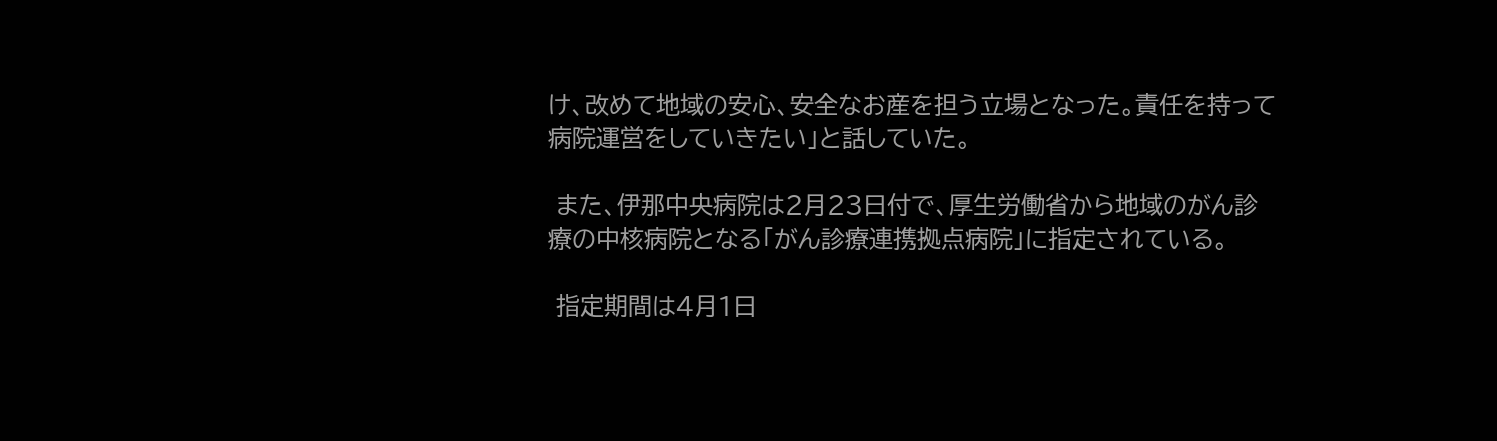け、改めて地域の安心、安全なお産を担う立場となった。責任を持って病院運営をしていきたい」と話していた。

 また、伊那中央病院は2月23日付で、厚生労働省から地域のがん診療の中核病院となる「がん診療連携拠点病院」に指定されている。

 指定期間は4月1日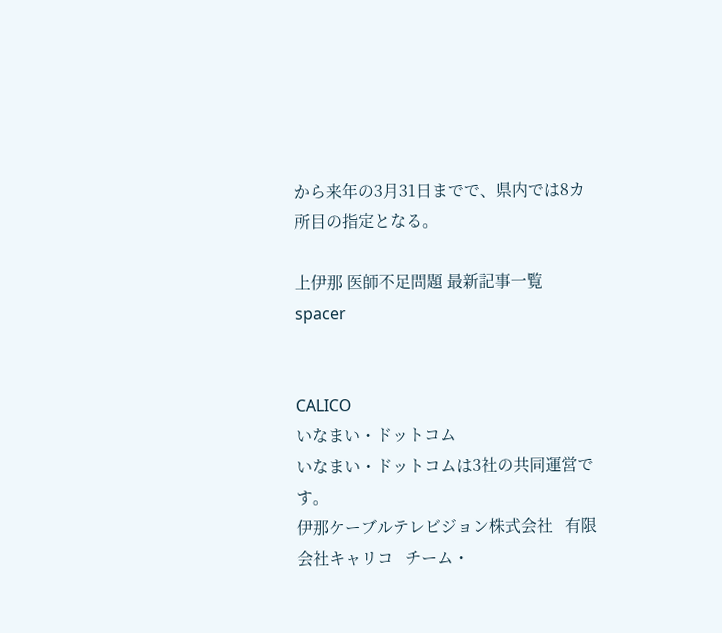から来年の3月31日までで、県内では8カ所目の指定となる。

上伊那 医師不足問題 最新記事一覧
spacer


CALICO
いなまい・ドットコム
いなまい・ドットコムは3社の共同運営です。
伊那ケーブルテレビジョン株式会社   有限会社キャリコ   チーム・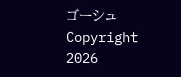ゴーシュ
Copyright 2026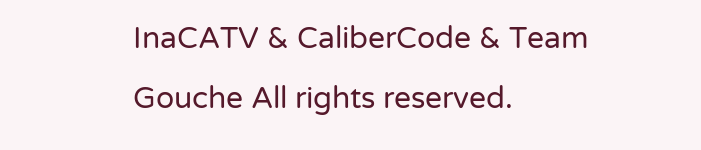InaCATV & CaliberCode & Team Gouche All rights reserved.